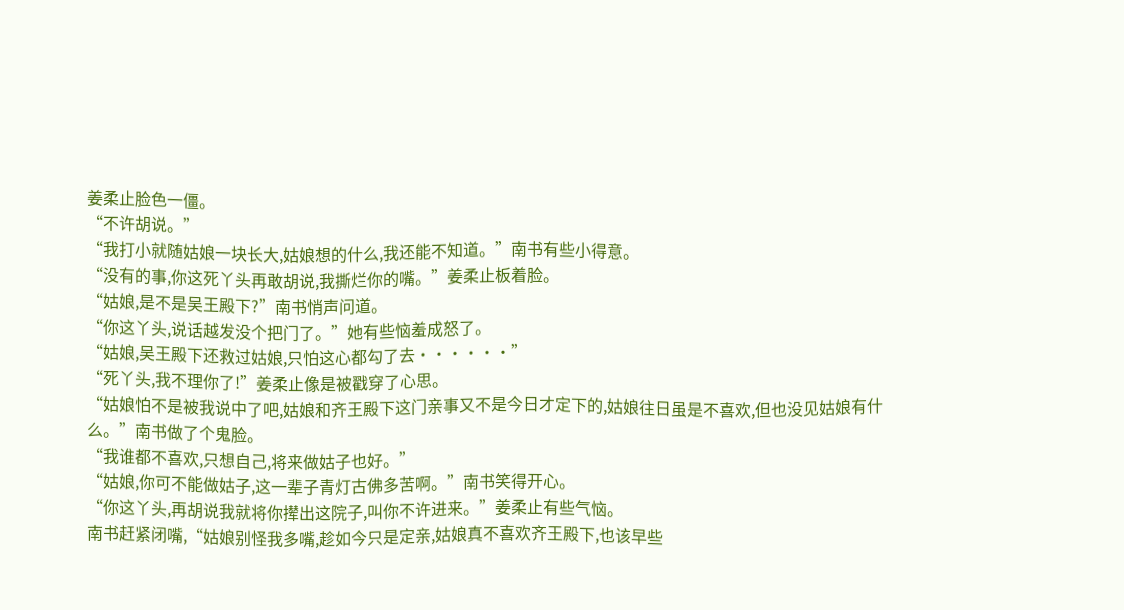姜柔止脸色一僵。
“不许胡说。”
“我打小就随姑娘一块长大,姑娘想的什么,我还能不知道。”南书有些小得意。
“没有的事,你这死丫头再敢胡说,我撕烂你的嘴。”姜柔止板着脸。
“姑娘,是不是吴王殿下?”南书悄声问道。
“你这丫头,说话越发没个把门了。”她有些恼羞成怒了。
“姑娘,吴王殿下还救过姑娘,只怕这心都勾了去······”
“死丫头,我不理你了!”姜柔止像是被戳穿了心思。
“姑娘怕不是被我说中了吧,姑娘和齐王殿下这门亲事又不是今日才定下的,姑娘往日虽是不喜欢,但也没见姑娘有什么。”南书做了个鬼脸。
“我谁都不喜欢,只想自己,将来做姑子也好。”
“姑娘,你可不能做姑子,这一辈子青灯古佛多苦啊。”南书笑得开心。
“你这丫头,再胡说我就将你撵出这院子,叫你不许进来。”姜柔止有些气恼。
南书赶紧闭嘴,“姑娘别怪我多嘴,趁如今只是定亲,姑娘真不喜欢齐王殿下,也该早些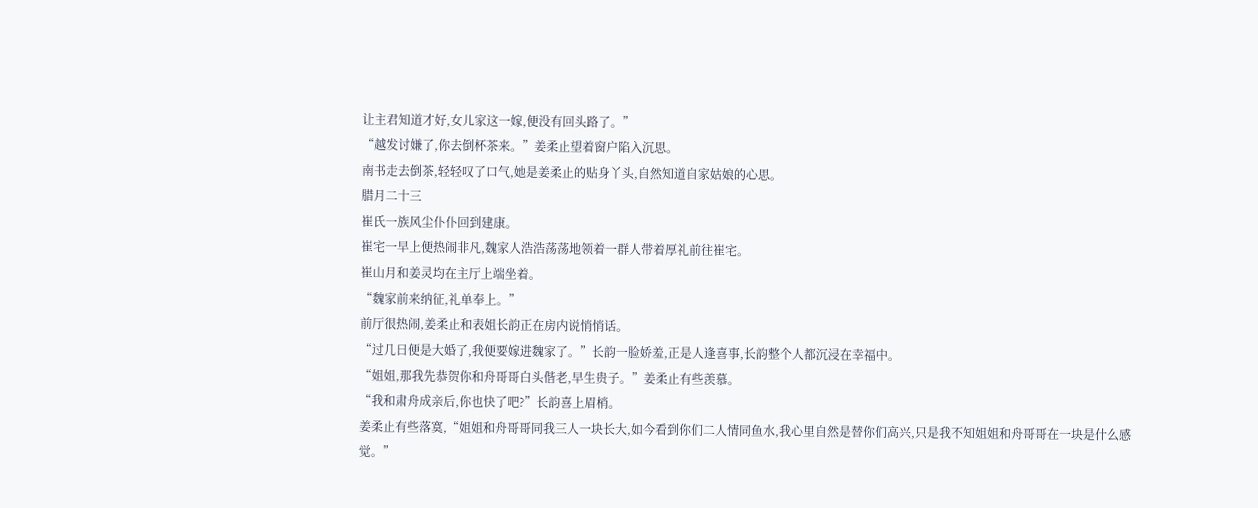让主君知道才好,女儿家这一嫁,便没有回头路了。”
“越发讨嫌了,你去倒杯茶来。”姜柔止望着窗户陷入沉思。
南书走去倒茶,轻轻叹了口气,她是姜柔止的贴身丫头,自然知道自家姑娘的心思。
腊月二十三
崔氏一族风尘仆仆回到建康。
崔宅一早上便热闹非凡,魏家人浩浩荡荡地领着一群人带着厚礼前往崔宅。
崔山月和姜灵均在主厅上端坐着。
“魏家前来纳征,礼单奉上。”
前厅很热闹,姜柔止和表姐长韵正在房内说悄悄话。
“过几日便是大婚了,我便要嫁进魏家了。”长韵一脸娇羞,正是人逢喜事,长韵整个人都沉浸在幸福中。
“姐姐,那我先恭贺你和舟哥哥白头偕老,早生贵子。”姜柔止有些羡慕。
“我和肃舟成亲后,你也快了吧?”长韵喜上眉梢。
姜柔止有些落寞,“姐姐和舟哥哥同我三人一块长大,如今看到你们二人情同鱼水,我心里自然是替你们高兴,只是我不知姐姐和舟哥哥在一块是什么感觉。”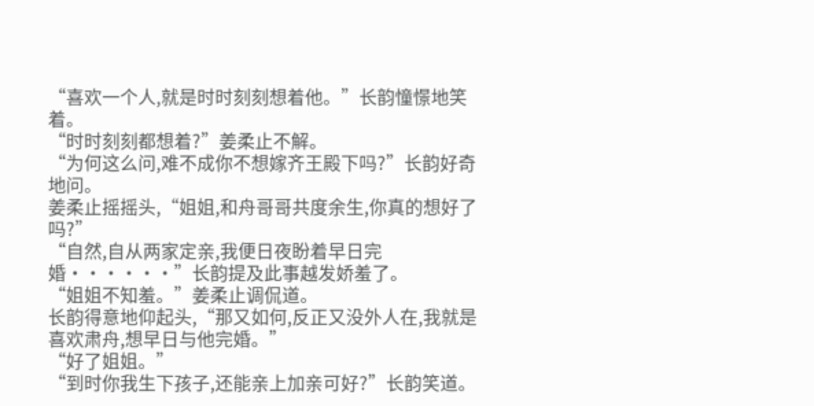“喜欢一个人,就是时时刻刻想着他。”长韵憧憬地笑着。
“时时刻刻都想着?”姜柔止不解。
“为何这么问,难不成你不想嫁齐王殿下吗?”长韵好奇地问。
姜柔止摇摇头,“姐姐,和舟哥哥共度余生,你真的想好了吗?”
“自然,自从两家定亲,我便日夜盼着早日完婚······”长韵提及此事越发娇羞了。
“姐姐不知羞。”姜柔止调侃道。
长韵得意地仰起头,“那又如何,反正又没外人在,我就是喜欢肃舟,想早日与他完婚。”
“好了姐姐。”
“到时你我生下孩子,还能亲上加亲可好?”长韵笑道。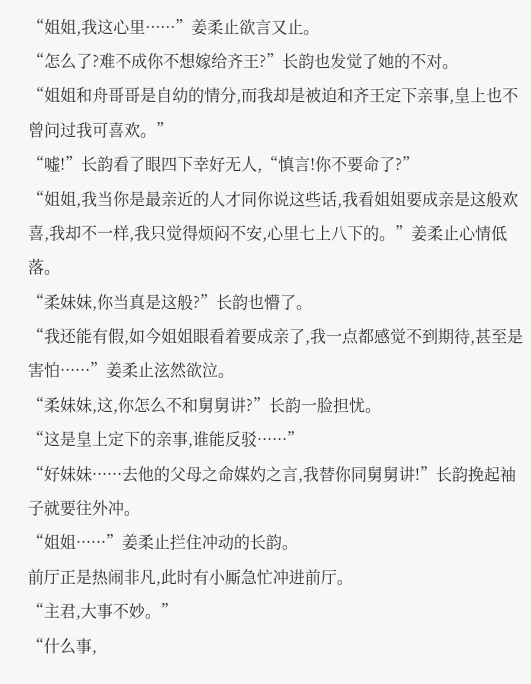“姐姐,我这心里······”姜柔止欲言又止。
“怎么了?难不成你不想嫁给齐王?”长韵也发觉了她的不对。
“姐姐和舟哥哥是自幼的情分,而我却是被迫和齐王定下亲事,皇上也不曾问过我可喜欢。”
“嘘!”长韵看了眼四下幸好无人,“慎言!你不要命了?”
“姐姐,我当你是最亲近的人才同你说这些话,我看姐姐要成亲是这般欢喜,我却不一样,我只觉得烦闷不安,心里七上八下的。”姜柔止心情低落。
“柔妹妹,你当真是这般?”长韵也懵了。
“我还能有假,如今姐姐眼看着要成亲了,我一点都感觉不到期待,甚至是害怕······”姜柔止泫然欲泣。
“柔妹妹,这,你怎么不和舅舅讲?”长韵一脸担忧。
“这是皇上定下的亲事,谁能反驳······”
“好妹妹······去他的父母之命媒妁之言,我替你同舅舅讲!”长韵挽起袖子就要往外冲。
“姐姐······”姜柔止拦住冲动的长韵。
前厅正是热闹非凡,此时有小厮急忙冲进前厅。
“主君,大事不妙。”
“什么事,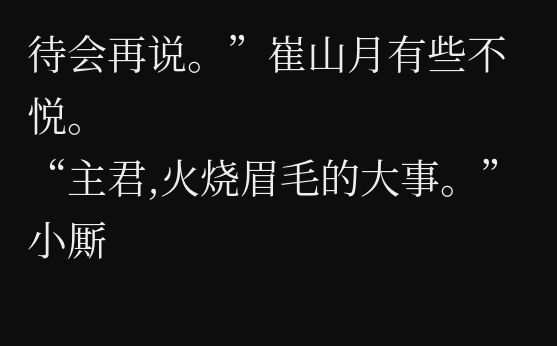待会再说。”崔山月有些不悦。
“主君,火烧眉毛的大事。”小厮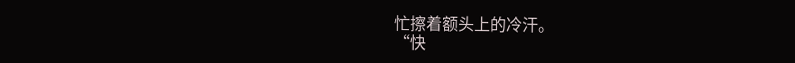忙擦着额头上的冷汗。
“快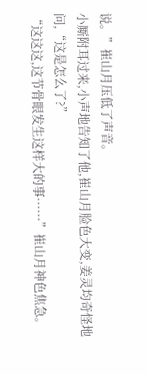说。”崔山月压低了声音。
小厮附耳过来,小声地告知了他,崔山月脸色大变,姜灵均奇怪地问,“这是怎么了?”
“这这这,这节骨眼发生这样大的事······”崔山月神色焦急。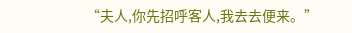“夫人,你先招呼客人,我去去便来。”